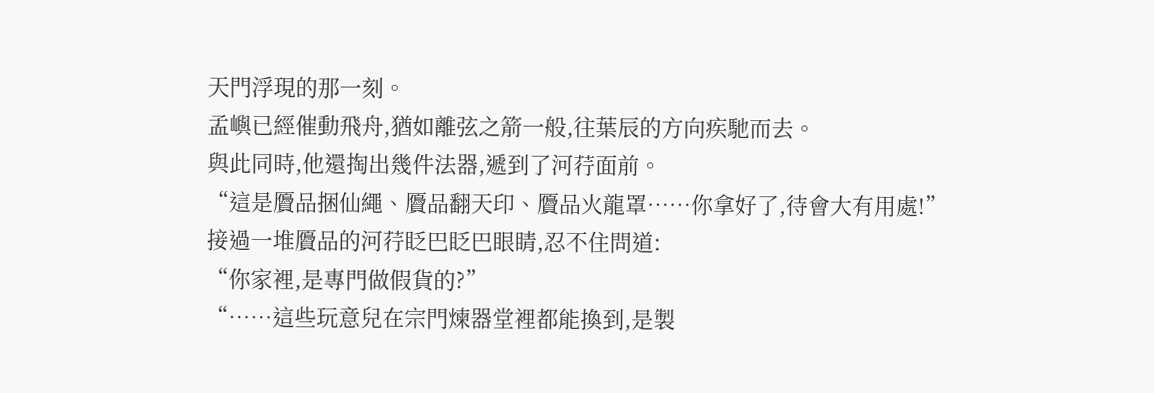天門浮現的那一刻。
孟嶼已經催動飛舟,猶如離弦之箭一般,往葉辰的方向疾馳而去。
與此同時,他還掏出幾件法器,遞到了河荇面前。
“這是贗品捆仙繩、贗品翻天印、贗品火龍罩……你拿好了,待會大有用處!”
接過一堆贗品的河荇眨巴眨巴眼睛,忍不住問道:
“你家裡,是專門做假貨的?”
“……這些玩意兒在宗門煉器堂裡都能換到,是製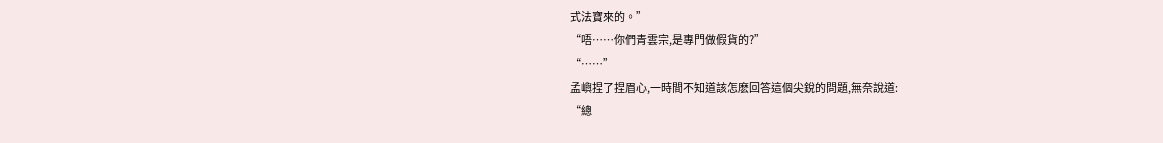式法寶來的。”
“唔……你們青雲宗,是專門做假貨的?”
“……”
孟嶼捏了捏眉心,一時間不知道該怎麽回答這個尖銳的問題,無奈說道:
“總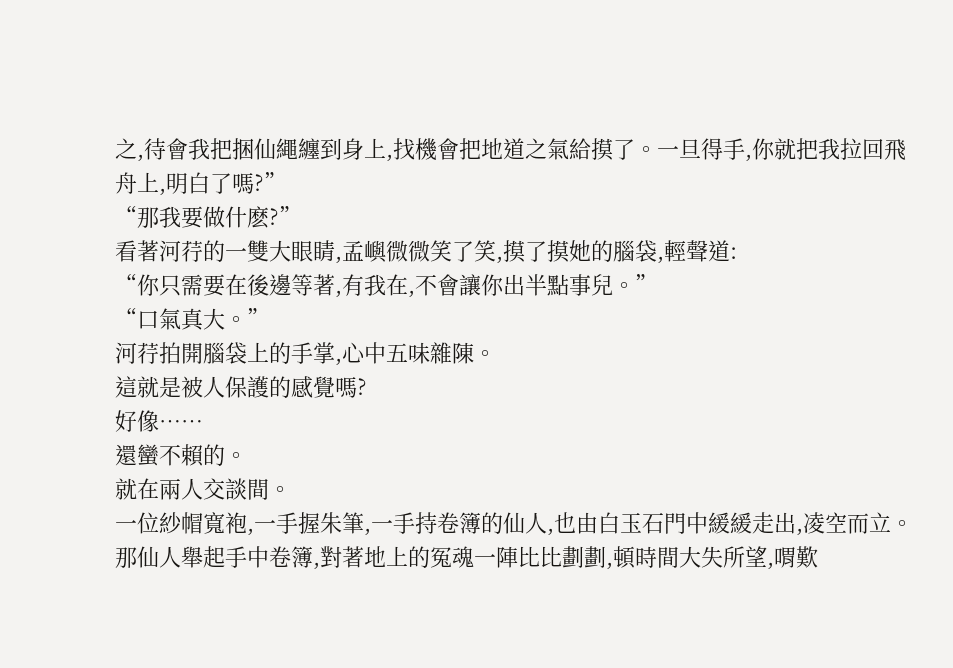之,待會我把捆仙繩纏到身上,找機會把地道之氣給摸了。一旦得手,你就把我拉回飛舟上,明白了嗎?”
“那我要做什麽?”
看著河荇的一雙大眼睛,孟嶼微微笑了笑,摸了摸她的腦袋,輕聲道:
“你只需要在後邊等著,有我在,不會讓你出半點事兒。”
“口氣真大。”
河荇拍開腦袋上的手掌,心中五味雜陳。
這就是被人保護的感覺嗎?
好像……
還蠻不賴的。
就在兩人交談間。
一位紗帽寬袍,一手握朱筆,一手持卷簿的仙人,也由白玉石門中緩緩走出,凌空而立。
那仙人舉起手中卷簿,對著地上的冤魂一陣比比劃劃,頓時間大失所望,喟歎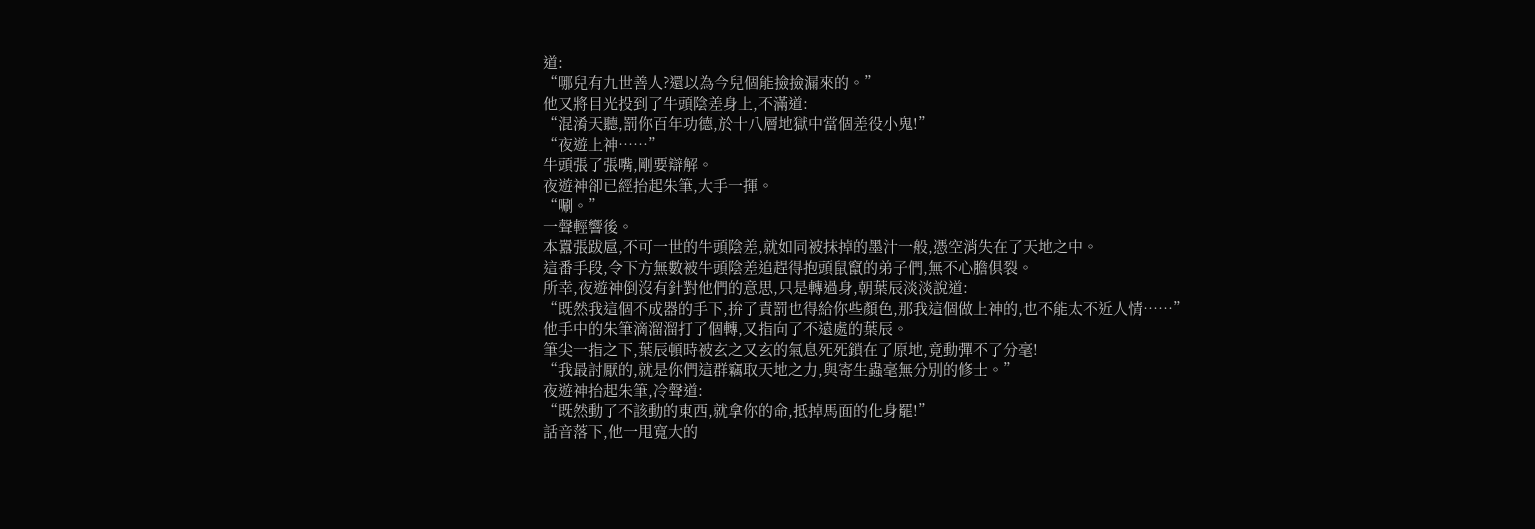道:
“哪兒有九世善人?還以為今兒個能撿撿漏來的。”
他又將目光投到了牛頭陰差身上,不滿道:
“混淆天聽,罰你百年功德,於十八層地獄中當個差役小鬼!”
“夜遊上神……”
牛頭張了張嘴,剛要辯解。
夜遊神卻已經抬起朱筆,大手一揮。
“唰。”
一聲輕響後。
本囂張跋扈,不可一世的牛頭陰差,就如同被抹掉的墨汁一般,憑空消失在了天地之中。
這番手段,令下方無數被牛頭陰差追趕得抱頭鼠竄的弟子們,無不心膽俱裂。
所幸,夜遊神倒沒有針對他們的意思,只是轉過身,朝葉辰淡淡說道:
“既然我這個不成器的手下,拚了責罰也得給你些顏色,那我這個做上神的,也不能太不近人情……”
他手中的朱筆滴溜溜打了個轉,又指向了不遠處的葉辰。
筆尖一指之下,葉辰頓時被玄之又玄的氣息死死鎖在了原地,竟動彈不了分毫!
“我最討厭的,就是你們這群竊取天地之力,與寄生蟲毫無分別的修士。”
夜遊神抬起朱筆,冷聲道:
“既然動了不該動的東西,就拿你的命,抵掉馬面的化身罷!”
話音落下,他一甩寬大的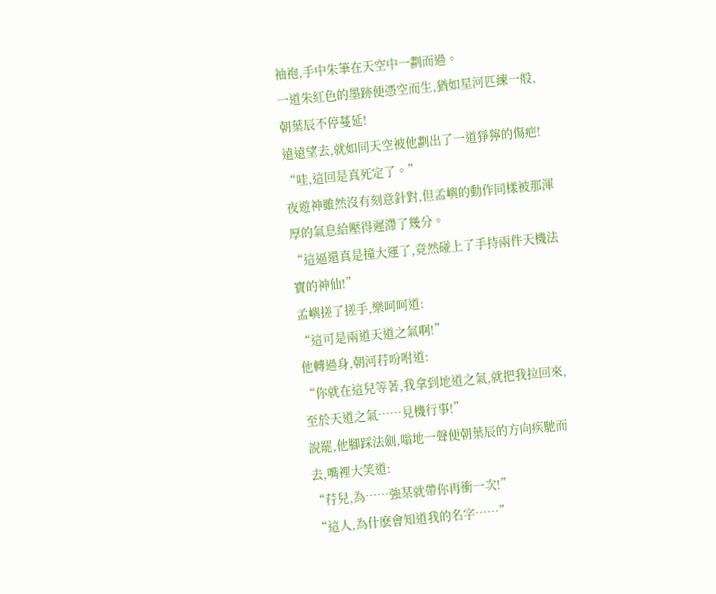袖袍,手中朱筆在天空中一劃而過。
一道朱紅色的墨跡便憑空而生,猶如星河匹練一般,朝葉辰不停蔓延!
遠遠望去,就如同天空被他劃出了一道猙獰的傷疤!
“哇,這回是真死定了。”
夜遊神雖然沒有刻意針對,但孟嶼的動作同樣被那渾厚的氣息給壓得遲滯了幾分。
“這逼還真是撞大運了,竟然碰上了手持兩件天機法寶的神仙!”
孟嶼搓了搓手,樂呵呵道:
“這可是兩道天道之氣啊!”
他轉過身,朝河荇吩咐道:
“你就在這兒等著,我拿到地道之氣,就把我拉回來,至於天道之氣……見機行事!”
說罷,他腳踩法劍,嗡地一聲便朝葉辰的方向疾馳而去,嘴裡大笑道:
“荇兒,為……強某就帶你再衝一次!”
“這人,為什麽會知道我的名字……”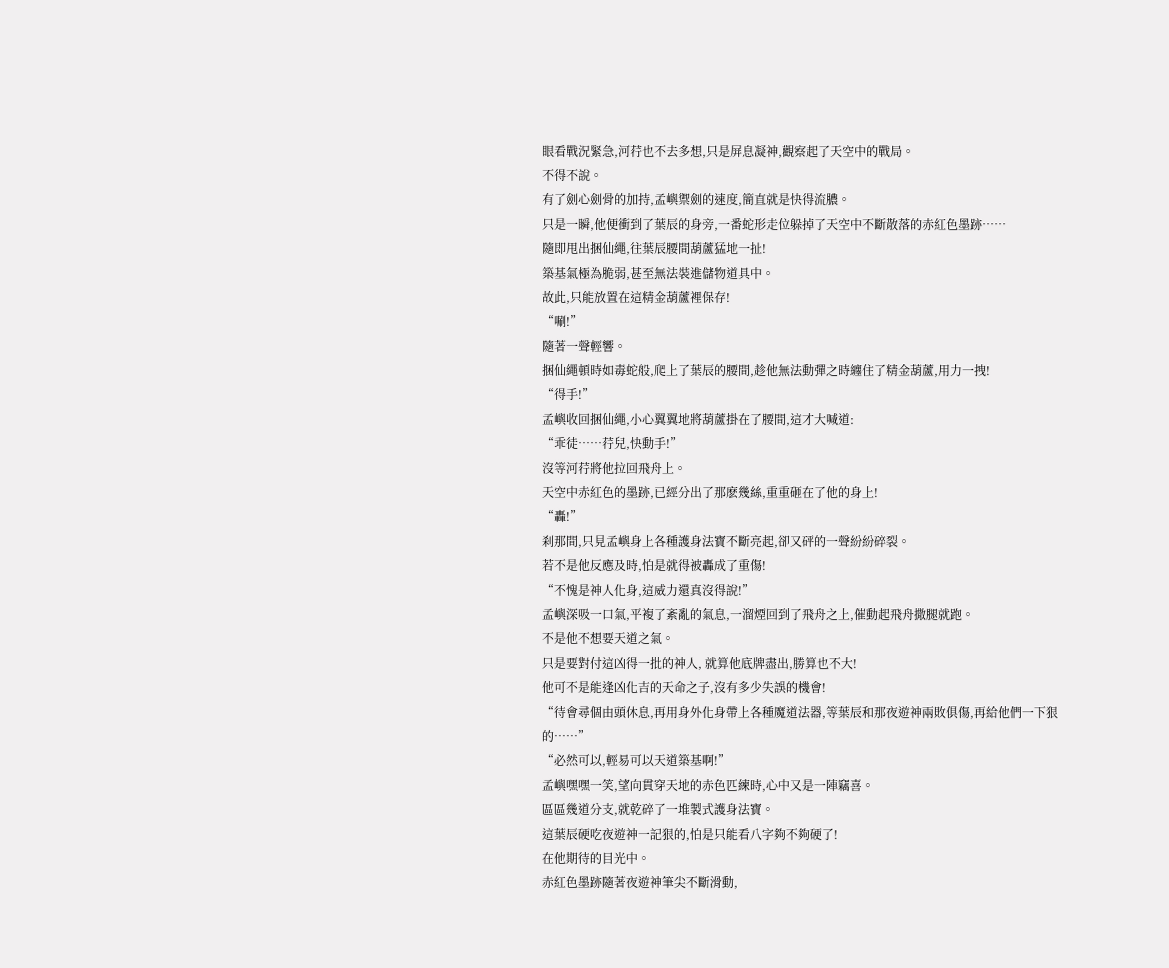眼看戰況緊急,河荇也不去多想,只是屏息凝神,觀察起了天空中的戰局。
不得不說。
有了劍心劍骨的加持,孟嶼禦劍的速度,簡直就是快得流膿。
只是一瞬,他便衝到了葉辰的身旁,一番蛇形走位躲掉了天空中不斷散落的赤紅色墨跡……
隨即甩出捆仙繩,往葉辰腰間葫蘆猛地一扯!
築基氣極為脆弱,甚至無法裝進儲物道具中。
故此,只能放置在這精金葫蘆裡保存!
“唰!”
隨著一聲輕響。
捆仙繩頓時如毒蛇般,爬上了葉辰的腰間,趁他無法動彈之時纏住了精金葫蘆,用力一拽!
“得手!”
孟嶼收回捆仙繩,小心翼翼地將葫蘆掛在了腰間,這才大喊道:
“乖徒……荇兒,快動手!”
沒等河荇將他拉回飛舟上。
天空中赤紅色的墨跡,已經分出了那麽幾絲,重重砸在了他的身上!
“轟!”
刹那間,只見孟嶼身上各種護身法寶不斷亮起,卻又砰的一聲紛紛碎裂。
若不是他反應及時,怕是就得被轟成了重傷!
“不愧是神人化身,這威力還真沒得說!”
孟嶼深吸一口氣,平複了紊亂的氣息,一溜煙回到了飛舟之上,催動起飛舟撒腿就跑。
不是他不想要天道之氣。
只是要對付這凶得一批的神人, 就算他底牌盡出,勝算也不大!
他可不是能逢凶化吉的天命之子,沒有多少失誤的機會!
“待會尋個由頭休息,再用身外化身帶上各種魔道法器,等葉辰和那夜遊神兩敗俱傷,再給他們一下狠的……”
“必然可以,輕易可以天道築基啊!”
孟嶼嘿嘿一笑,望向貫穿天地的赤色匹練時,心中又是一陣竊喜。
區區幾道分支,就乾碎了一堆製式護身法寶。
這葉辰硬吃夜遊神一記狠的,怕是只能看八字夠不夠硬了!
在他期待的目光中。
赤紅色墨跡隨著夜遊神筆尖不斷滑動,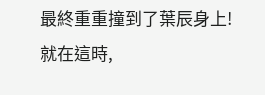最終重重撞到了葉辰身上!
就在這時,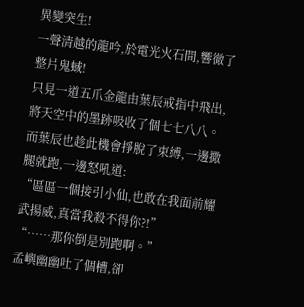異變突生!
一聲清越的龍吟,於電光火石間,響徹了整片鬼蜮!
只見一道五爪金龍由葉辰戒指中飛出,將天空中的墨跡吸收了個七七八八。
而葉辰也趁此機會掙脫了束縛,一邊撒腿就跑,一邊怒吼道:
“區區一個接引小仙,也敢在我面前耀武揚威,真當我殺不得你?!”
“……那你倒是別跑啊。”
孟嶼幽幽吐了個槽,卻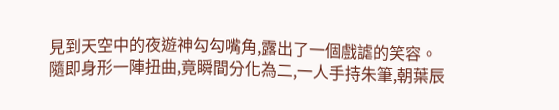見到天空中的夜遊神勾勾嘴角,露出了一個戲謔的笑容。
隨即身形一陣扭曲,竟瞬間分化為二,一人手持朱筆,朝葉辰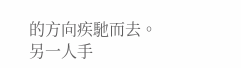的方向疾馳而去。
另一人手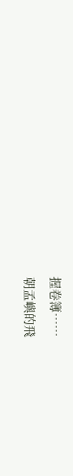握卷簿……
朝孟嶼的飛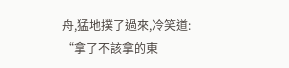舟,猛地撲了過來,冷笑道:
“拿了不該拿的東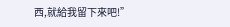西,就給我留下來吧!”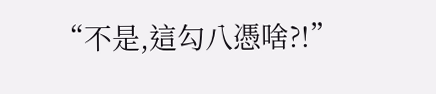“不是,這勾八憑啥?!”